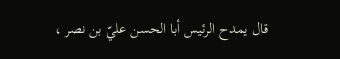قال يمدح الرئيس أبا الحسن عليّ بن نصر ،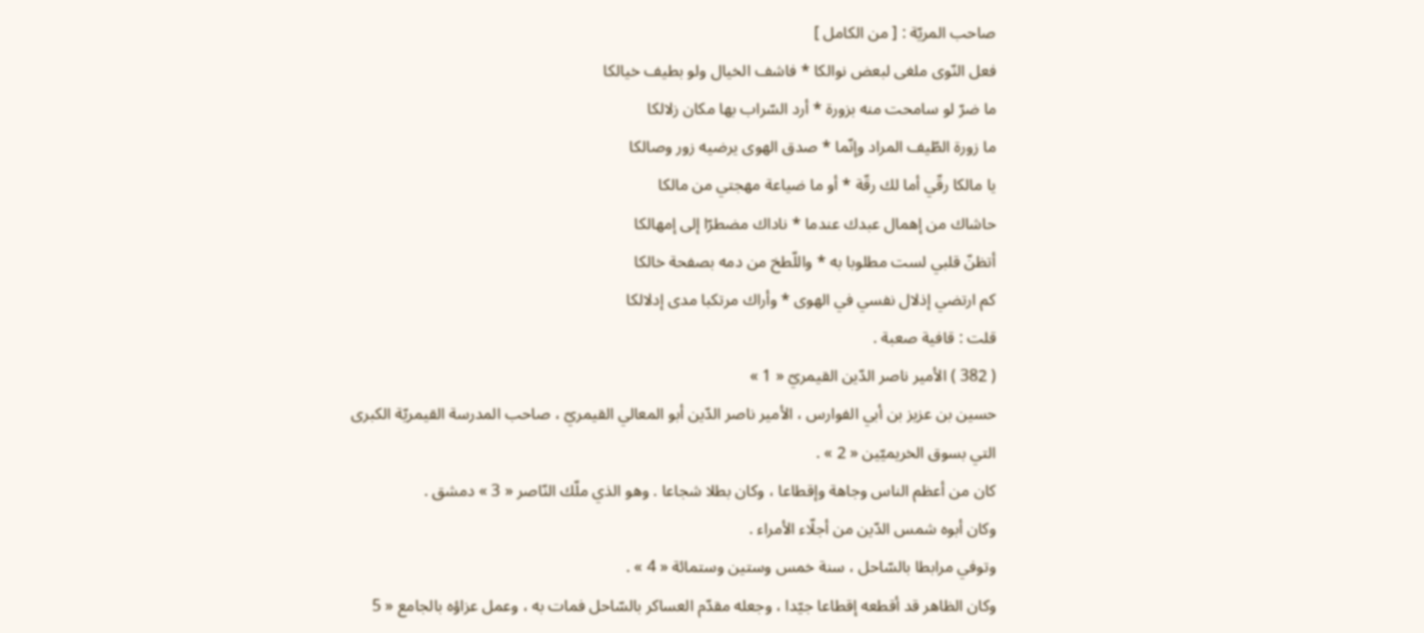صاحب المريّة : [ من الكامل ]
فعل النّوى ملغى لبعض نوالكا * فاشف الخيال ولو بطيف خيالكا
ما ضرّ لو سامحت منه بزورة * أرد السّراب بها مكان زلالكا
ما زورة الطّيف المراد وإنّما * صدق الهوى يرضيه زور وصالكا
يا مالكا رقّي أما لك رقّة * أو ما ضياعة مهجتي من مالكا
حاشاك من إهمال عبدك عندما * ناداك مضطرّا إلى إمهالكا
أتظنّ قلبي لست مطلوبا به * واللّطخ من دمه بصفحة خالكا
كم ارتضي إذلال نفسي في الهوى * وأراك مرتكبا مدى إدلالكا
قلت : قافية صعبة .
( 382 ) الأمير ناصر الدّين القيمريّ « 1 »
حسين بن عزيز بن أبي الفوارس ، الأمير ناصر الدّين أبو المعالي القيمريّ ، صاحب المدرسة القيمريّة الكبرى التي بسوق الخريميّين « 2 » .
كان من أعظم الناس وجاهة وإقطاعا ، وكان بطلا شجاعا . وهو الذي ملّك النّاصر « 3 » دمشق .
وكان أبوه شمس الدّين من أجلّاء الأمراء .
وتوفي مرابطا بالسّاحل ، سنة خمس وستين وستمائة « 4 » .
وكان الظاهر قد أقطعه إقطاعا جيّدا ، وجعله مقدّم العساكر بالسّاحل فمات به ، وعمل عزاؤه بالجامع « 5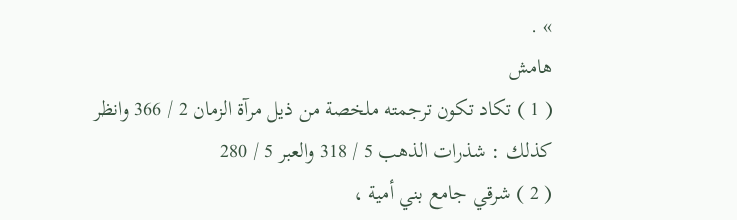» .
هامش
( 1 ) تكاد تكون ترجمته ملخصة من ذيل مرآة الزمان 2 / 366 وانظر كذلك : شذرات الذهب 5 / 318 والعبر 5 / 280
( 2 ) شرقي جامع بني أمية ،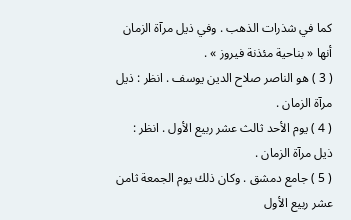كما في شذرات الذهب . وفي ذيل مرآة الزمان أنها « بناحية مئذنة فيروز » .
( 3 ) هو الناصر صلاح الدين يوسف . انظر : ذيل مرآة الزمان .
( 4 ) يوم الأحد ثالث عشر ربيع الأول . انظر : ذيل مرآة الزمان .
( 5 ) جامع دمشق . وكان ذلك يوم الجمعة ثامن عشر ربيع الأول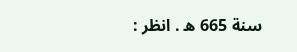سنة 665 ه . انظر :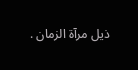ذيل مرآة الزمان .